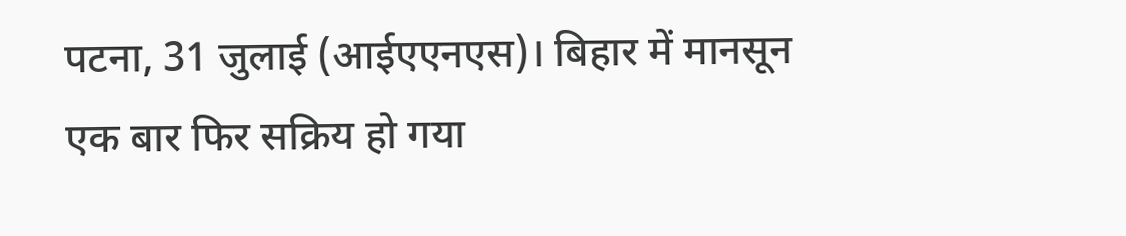पटना, 31 जुलाई (आईएएनएस)। बिहार में मानसून एक बार फिर सक्रिय हो गया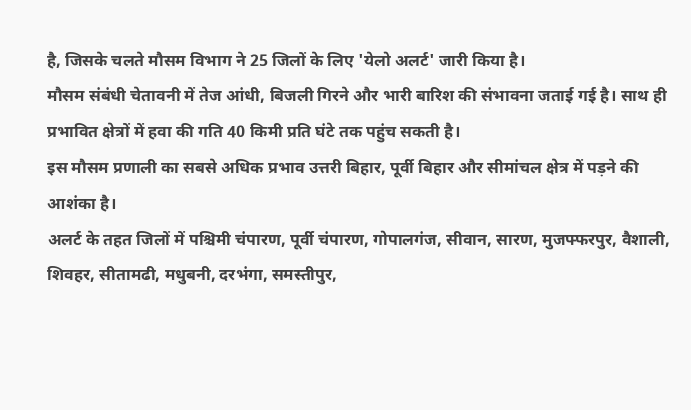है, जिसके चलते मौसम विभाग ने 25 जिलों के लिए 'येलो अलर्ट' जारी किया है।
मौसम संबंधी चेतावनी में तेज आंधी, बिजली गिरने और भारी बारिश की संभावना जताई गई है। साथ ही प्रभावित क्षेत्रों में हवा की गति 40 किमी प्रति घंटे तक पहुंच सकती है।
इस मौसम प्रणाली का सबसे अधिक प्रभाव उत्तरी बिहार, पूर्वी बिहार और सीमांचल क्षेत्र में पड़ने की आशंका है।
अलर्ट के तहत जिलों में पश्चिमी चंपारण, पूर्वी चंपारण, गोपालगंज, सीवान, सारण, मुजफ्फरपुर, वैशाली, शिवहर, सीतामढी, मधुबनी, दरभंगा, समस्तीपुर,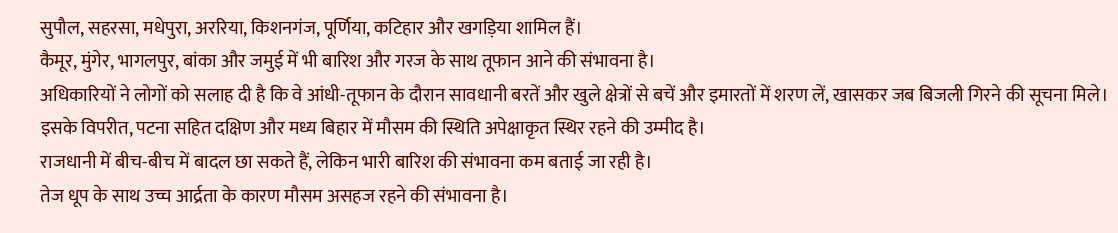सुपौल, सहरसा, मधेपुरा, अररिया, किशनगंज, पूर्णिया, कटिहार और खगड़िया शामिल हैं।
कैमूर, मुंगेर, भागलपुर, बांका और जमुई में भी बारिश और गरज के साथ तूफान आने की संभावना है।
अधिकारियों ने लोगों को सलाह दी है कि वे आंधी-तूफान के दौरान सावधानी बरतें और खुले क्षेत्रों से बचें और इमारतों में शरण लें, खासकर जब बिजली गिरने की सूचना मिले।
इसके विपरीत, पटना सहित दक्षिण और मध्य बिहार में मौसम की स्थिति अपेक्षाकृत स्थिर रहने की उम्मीद है।
राजधानी में बीच-बीच में बादल छा सकते हैं, लेकिन भारी बारिश की संभावना कम बताई जा रही है।
तेज धूप के साथ उच्च आर्द्रता के कारण मौसम असहज रहने की संभावना है।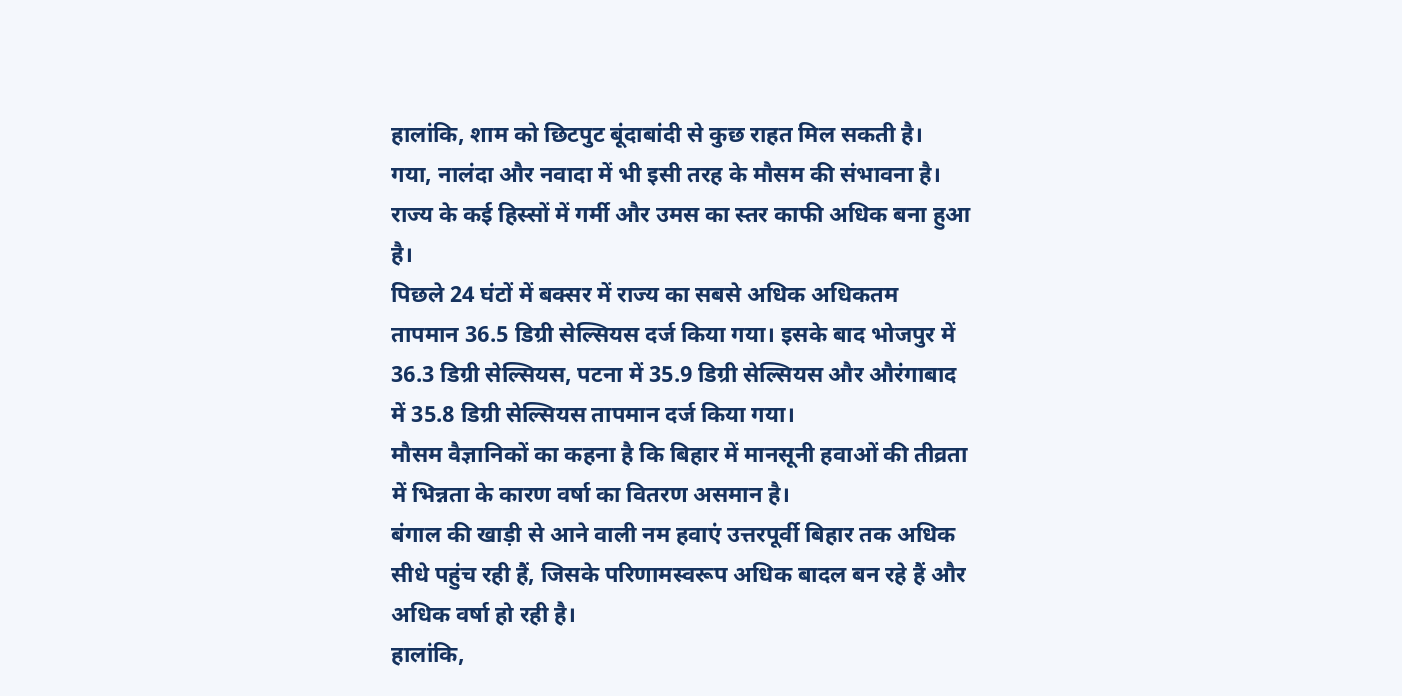हालांकि, शाम को छिटपुट बूंदाबांदी से कुछ राहत मिल सकती है।
गया, नालंदा और नवादा में भी इसी तरह के मौसम की संभावना है।
राज्य के कई हिस्सों में गर्मी और उमस का स्तर काफी अधिक बना हुआ है।
पिछले 24 घंटों में बक्सर में राज्य का सबसे अधिक अधिकतम तापमान 36.5 डिग्री सेल्सियस दर्ज किया गया। इसके बाद भोजपुर में 36.3 डिग्री सेल्सियस, पटना में 35.9 डिग्री सेल्सियस और औरंगाबाद में 35.8 डिग्री सेल्सियस तापमान दर्ज किया गया।
मौसम वैज्ञानिकों का कहना है कि बिहार में मानसूनी हवाओं की तीव्रता में भिन्नता के कारण वर्षा का वितरण असमान है।
बंगाल की खाड़ी से आने वाली नम हवाएं उत्तरपूर्वी बिहार तक अधिक सीधे पहुंच रही हैं, जिसके परिणामस्वरूप अधिक बादल बन रहे हैं और अधिक वर्षा हो रही है।
हालांकि,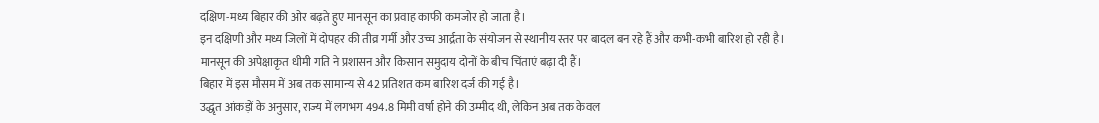दक्षिण-मध्य बिहार की ओर बढ़ते हुए मानसून का प्रवाह काफी कमजोर हो जाता है।
इन दक्षिणी और मध्य जिलों में दोपहर की तीव्र गर्मी और उच्च आर्द्रता के संयोजन से स्थानीय स्तर पर बादल बन रहे हैं और कभी-कभी बारिश हो रही है।
मानसून की अपेक्षाकृत धीमी गति ने प्रशासन और किसान समुदाय दोनों के बीच चिंताएं बढ़ा दी हैं।
बिहार में इस मौसम में अब तक सामान्य से 42 प्रतिशत कम बारिश दर्ज की गई है।
उद्धृत आंकड़ों के अनुसार, राज्य में लगभग 494.8 मिमी वर्षा होने की उम्मीद थी, लेकिन अब तक केवल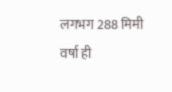लगभग 288 मिमी वर्षा ही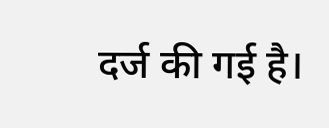दर्ज की गई है।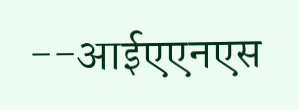--आईएएनएस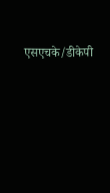एसएचके/डीकेपी